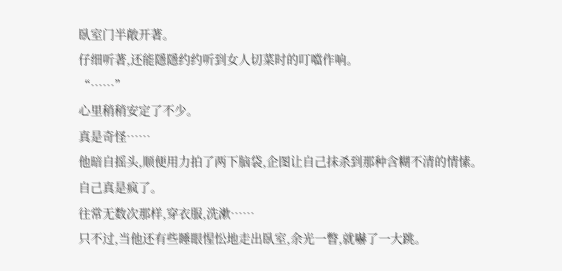臥室门半敞开著。
仔细听著,还能隱隱约约听到女人切菜时的叮噹作响。
“……”
心里稍稍安定了不少。
真是奇怪……
他暗自摇头,顺便用力拍了两下脑袋,企图让自己抹杀到那种含糊不清的情愫。
自己真是疯了。
往常无数次那样,穿衣服,洗漱……
只不过,当他还有些睡眼惺忪地走出臥室,余光一瞥,就嚇了一大跳。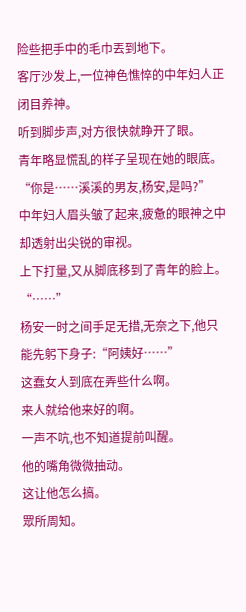险些把手中的毛巾丟到地下。
客厅沙发上,一位神色憔悴的中年妇人正闭目养神。
听到脚步声,对方很快就睁开了眼。
青年略显慌乱的样子呈现在她的眼底。
“你是……溪溪的男友,杨安,是吗?”
中年妇人眉头皱了起来,疲惫的眼神之中却透射出尖锐的审视。
上下打量,又从脚底移到了青年的脸上。
“……”
杨安一时之间手足无措,无奈之下,他只能先躬下身子:“阿姨好……”
这蠢女人到底在弄些什么啊。
来人就给他来好的啊。
一声不吭,也不知道提前叫醒。
他的嘴角微微抽动。
这让他怎么搞。
眾所周知。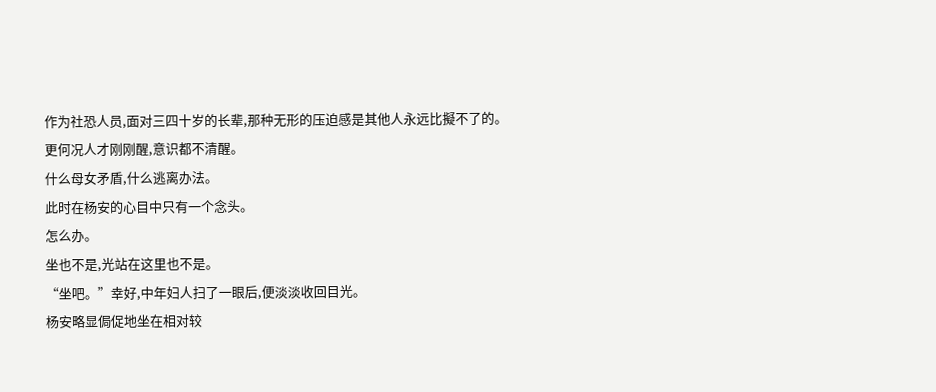作为社恐人员,面对三四十岁的长辈,那种无形的压迫感是其他人永远比擬不了的。
更何况人才刚刚醒,意识都不清醒。
什么母女矛盾,什么逃离办法。
此时在杨安的心目中只有一个念头。
怎么办。
坐也不是,光站在这里也不是。
“坐吧。”幸好,中年妇人扫了一眼后,便淡淡收回目光。
杨安略显侷促地坐在相对较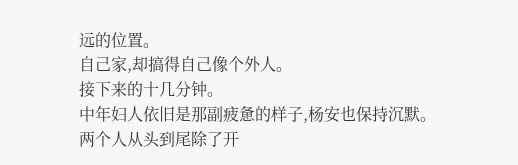远的位置。
自己家,却搞得自己像个外人。
接下来的十几分钟。
中年妇人依旧是那副疲惫的样子,杨安也保持沉默。
两个人从头到尾除了开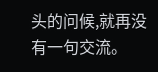头的问候,就再没有一句交流。